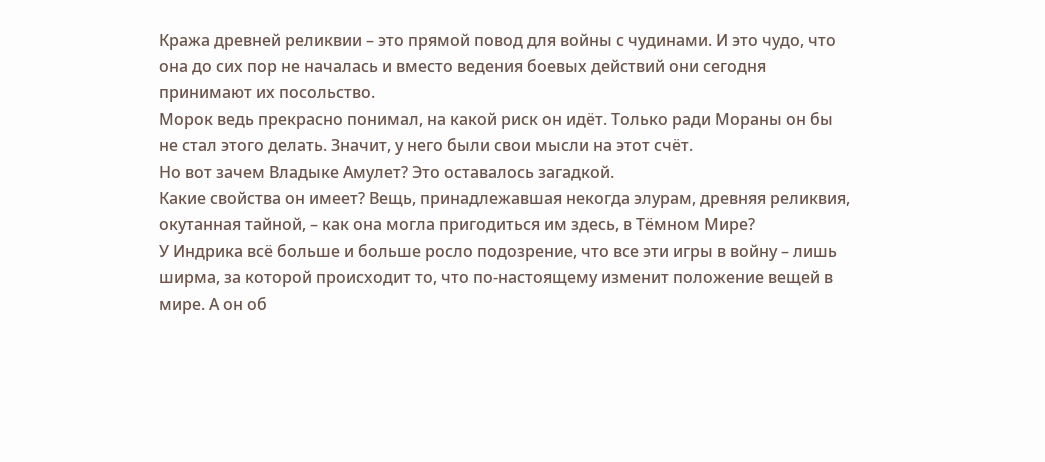Кража древней реликвии – это прямой повод для войны с чудинами. И это чудо, что она до сих пор не началась и вместо ведения боевых действий они сегодня принимают их посольство.
Морок ведь прекрасно понимал, на какой риск он идёт. Только ради Мораны он бы не стал этого делать. Значит, у него были свои мысли на этот счёт.
Но вот зачем Владыке Амулет? Это оставалось загадкой.
Какие свойства он имеет? Вещь, принадлежавшая некогда элурам, древняя реликвия, окутанная тайной, – как она могла пригодиться им здесь, в Тёмном Мире?
У Индрика всё больше и больше росло подозрение, что все эти игры в войну – лишь ширма, за которой происходит то, что по-настоящему изменит положение вещей в мире. А он об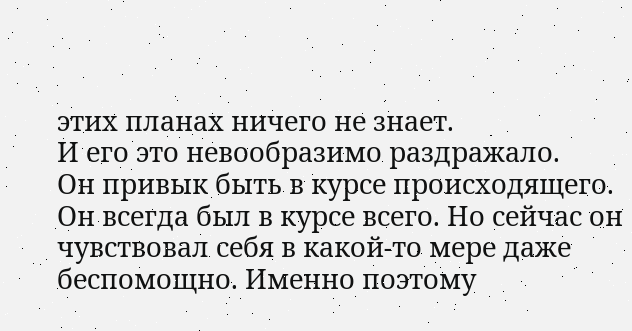этих планах ничего не знает.
И его это невообразимо раздражало.
Он привык быть в курсе происходящего. Он всегда был в курсе всего. Но сейчас он чувствовал себя в какой-то мере даже беспомощно. Именно поэтому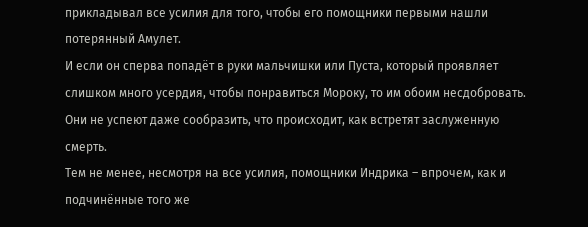прикладывал все усилия для того, чтобы его помощники первыми нашли потерянный Амулет.
И если он сперва попадёт в руки мальчишки или Пуста, который проявляет слишком много усердия, чтобы понравиться Мороку, то им обоим несдобровать. Они не успеют даже сообразить, что происходит, как встретят заслуженную смерть.
Тем не менее, несмотря на все усилия, помощники Индрика – впрочем, как и подчинённые того же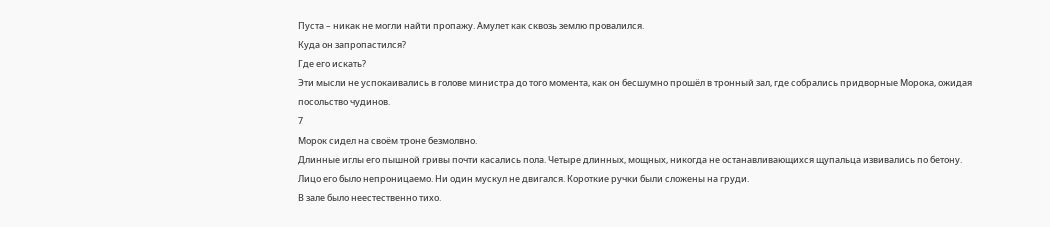Пуста – никак не могли найти пропажу. Амулет как сквозь землю провалился.
Куда он запропастился?
Где его искать?
Эти мысли не успокаивались в голове министра до того момента, как он бесшумно прошёл в тронный зал, где собрались придворные Морока, ожидая посольство чудинов.
7
Морок сидел на своём троне безмолвно.
Длинные иглы его пышной гривы почти касались пола. Четыре длинных, мощных, никогда не останавливающихся щупальца извивались по бетону. Лицо его было непроницаемо. Ни один мускул не двигался. Короткие ручки были сложены на груди.
В зале было неестественно тихо.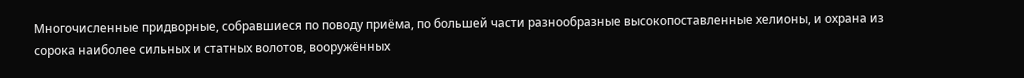Многочисленные придворные, собравшиеся по поводу приёма, по большей части разнообразные высокопоставленные хелионы, и охрана из сорока наиболее сильных и статных волотов, вооружённых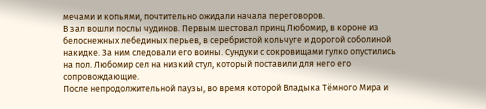мечами и копьями, почтительно ожидали начала переговоров.
В зал вошли послы чудинов. Первым шестовал принц Любомир, в короне из белоснежных лебединых перьев, в серебристой кольчуге и дорогой соболиной накидке. За ним следовали его воины. Сундуки с сокровищами гулко опустились на пол. Любомир сел на низкий стул, который поставили для него его сопровождающие.
После непродолжительной паузы, во время которой Владыка Тёмного Мира и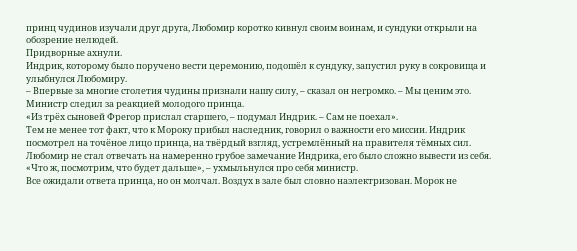принц чудинов изучали друг друга, Любомир коротко кивнул своим воинам, и сундуки открыли на обозрение нелюдей.
Придворные ахнули.
Индрик, которому было поручено вести церемонию, подошёл к сундуку, запустил руку в сокровища и улыбнулся Любомиру.
– Впервые за многие столетия чудины признали нашу силу, – сказал он негромко. – Мы ценим это.
Министр следил за реакцией молодого принца.
«Из трёх сыновей Фрегор прислал старшего, – подумал Индрик. – Сам не поехал».
Тем не менее тот факт, что к Мороку прибыл наследник, говорил о важности его миссии. Индрик посмотрел на точёное лицо принца, на твёрдый взгляд, устремлённый на правителя тёмных сил. Любомир не стал отвечать на намеренно грубое замечание Индрика, его было сложно вывести из себя.
«Что ж, посмотрим, что будет дальше», – ухмыльнулся про себя министр.
Все ожидали ответа принца, но он молчал. Воздух в зале был словно наэлектризован. Морок не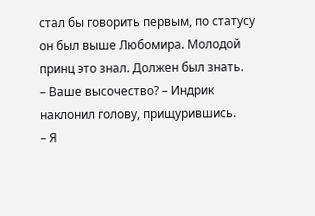стал бы говорить первым, по статусу он был выше Любомира. Молодой принц это знал. Должен был знать.
– Ваше высочество? – Индрик наклонил голову, прищурившись.
– Я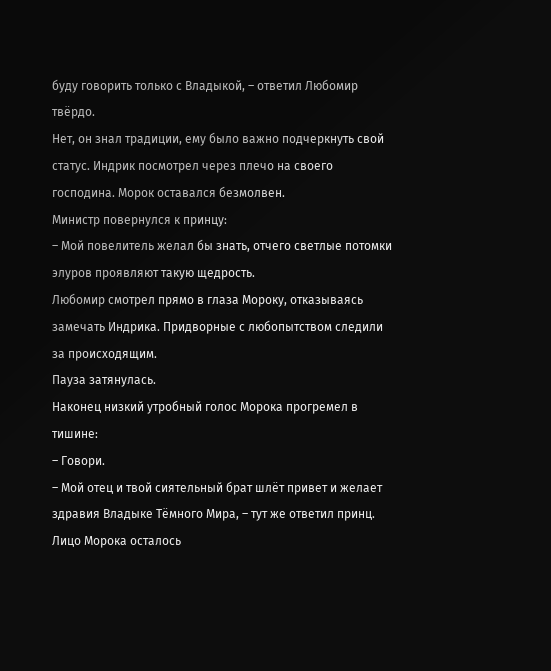буду говорить только с Владыкой, – ответил Любомир твёрдо.
Нет, он знал традиции, ему было важно подчеркнуть свой статус. Индрик посмотрел через плечо на своего господина. Морок оставался безмолвен.
Министр повернулся к принцу:
– Мой повелитель желал бы знать, отчего светлые потомки элуров проявляют такую щедрость.
Любомир смотрел прямо в глаза Мороку, отказываясь замечать Индрика. Придворные с любопытством следили за происходящим.
Пауза затянулась.
Наконец низкий утробный голос Морока прогремел в тишине:
– Говори.
– Мой отец и твой сиятельный брат шлёт привет и желает здравия Владыке Тёмного Мира, – тут же ответил принц.
Лицо Морока осталось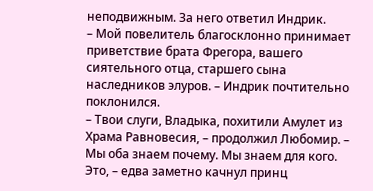неподвижным. За него ответил Индрик.
– Мой повелитель благосклонно принимает приветствие брата Фрегора, вашего сиятельного отца, старшего сына наследников элуров. – Индрик почтительно поклонился.
– Твои слуги, Владыка, похитили Амулет из Храма Равновесия, – продолжил Любомир. – Мы оба знаем почему. Мы знаем для кого. Это, – едва заметно качнул принц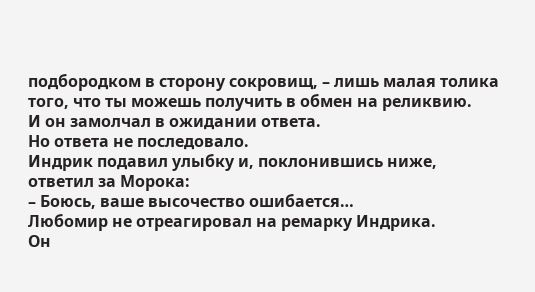подбородком в сторону сокровищ, – лишь малая толика того, что ты можешь получить в обмен на реликвию.
И он замолчал в ожидании ответа.
Но ответа не последовало.
Индрик подавил улыбку и, поклонившись ниже, ответил за Морока:
– Боюсь, ваше высочество ошибается…
Любомир не отреагировал на ремарку Индрика.
Он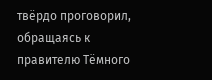твёрдо проговорил, обращаясь к правителю Тёмного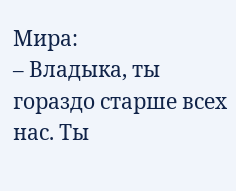Мира:
– Владыка, ты гораздо старше всех нас. Ты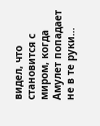видел, что становится с миром, когда Амулет попадает не в те руки…